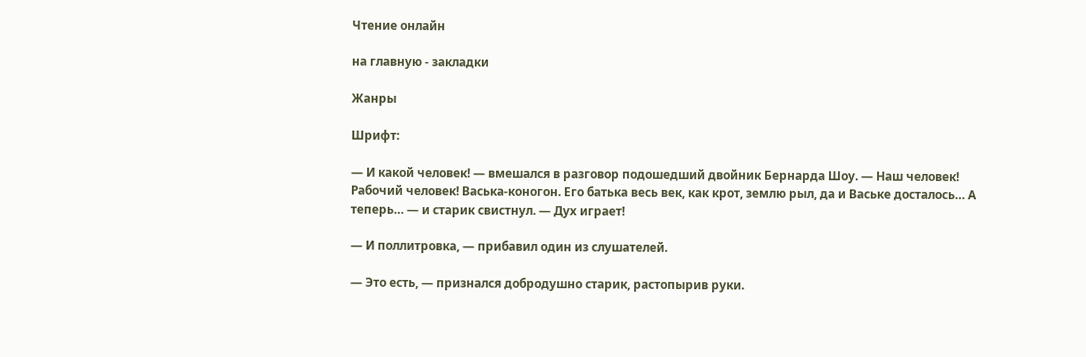Чтение онлайн

на главную - закладки

Жанры

Шрифт:

— И какой человек! — вмешался в разговор подошедший двойник Бернарда Шоу. — Наш человек! Рабочий человек! Васька-коногон. Его батька весь век, как крот, землю рыл, да и Ваське досталось… А теперь… — и старик свистнул. — Дух играет!

— И поллитровка, — прибавил один из слушателей.

— Это есть, — признался добродушно старик, растопырив руки.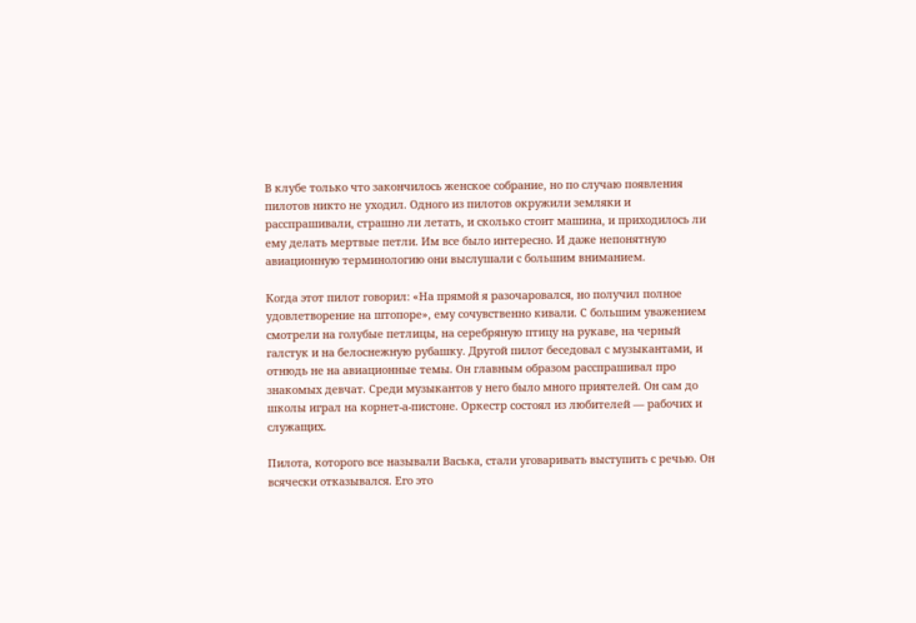В клубе только что закончилось женское собрание, но по случаю появления пилотов никто не уходил. Одного из пилотов окружили земляки и расспрашивали, страшно ли летать, и сколько стоит машина, и приходилось ли ему делать мертвые петли. Им все было интересно. И даже непонятную авиационную терминологию они выслушали с большим вниманием.

Когда этот пилот говорил: «На прямой я разочаровался, но получил полное удовлетворение на штопоре», ему сочувственно кивали. С большим уважением смотрели на голубые петлицы, на серебряную птицу на рукаве, на черный галстук и на белоснежную рубашку. Другой пилот беседовал с музыкантами, и отнюдь не на авиационные темы. Он главным образом расспрашивал про знакомых девчат. Среди музыкантов у него было много приятелей. Он сам до школы играл на корнет-а-пистоне. Оркестр состоял из любителей — рабочих и служащих.

Пилота, которого все называли Васька, стали уговаривать выступить с речью. Он всячески отказывался. Его это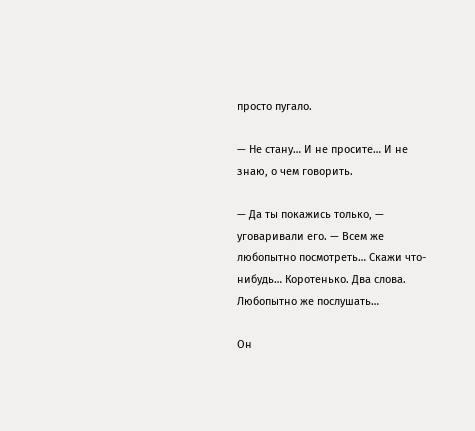просто пугало.

— Не стану… И не просите… И не знаю, о чем говорить.

— Да ты покажись только, — уговаривали его. — Всем же любопытно посмотреть… Скажи что-нибудь… Коротенько. Два слова. Любопытно же послушать…

Он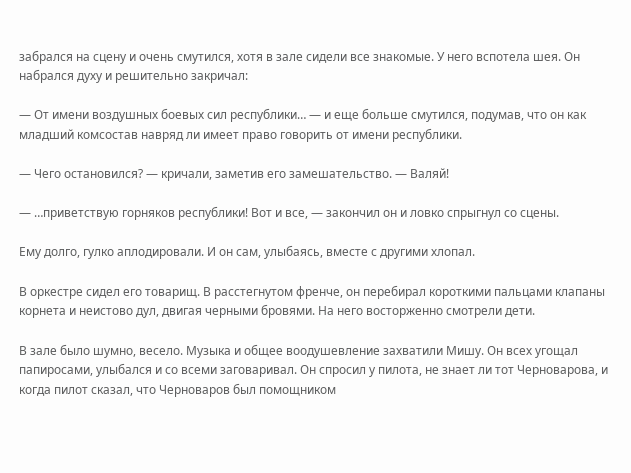забрался на сцену и очень смутился, хотя в зале сидели все знакомые. У него вспотела шея. Он набрался духу и решительно закричал:

— От имени воздушных боевых сил республики… — и еще больше смутился, подумав, что он как младший комсостав навряд ли имеет право говорить от имени республики.

— Чего остановился? — кричали, заметив его замешательство. — Валяй!

— …приветствую горняков республики! Вот и все, — закончил он и ловко спрыгнул со сцены.

Ему долго, гулко аплодировали. И он сам, улыбаясь, вместе с другими хлопал.

В оркестре сидел его товарищ. В расстегнутом френче, он перебирал короткими пальцами клапаны корнета и неистово дул, двигая черными бровями. На него восторженно смотрели дети.

В зале было шумно, весело. Музыка и общее воодушевление захватили Мишу. Он всех угощал папиросами, улыбался и со всеми заговаривал. Он спросил у пилота, не знает ли тот Черноварова, и когда пилот сказал, что Черноваров был помощником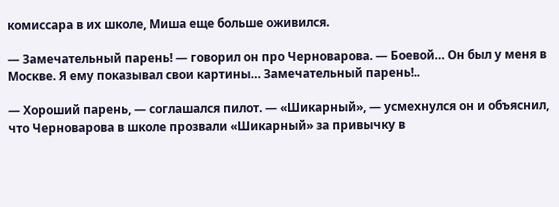комиссара в их школе, Миша еще больше оживился.

— Замечательный парень! — говорил он про Черноварова. — Боевой… Он был у меня в Москве. Я ему показывал свои картины… Замечательный парень!..

— Хороший парень, — соглашался пилот. — «Шикарный», — усмехнулся он и объяснил, что Черноварова в школе прозвали «Шикарный» за привычку в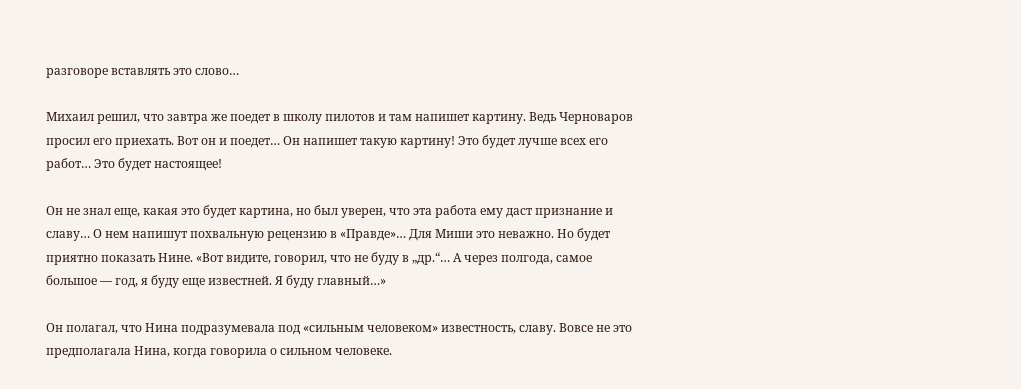разговоре вставлять это слово…

Михаил решил, что завтра же поедет в школу пилотов и там напишет картину. Ведь Черноваров просил его приехать. Вот он и поедет… Он напишет такую картину! Это будет лучше всех его работ… Это будет настоящее!

Он не знал еще, какая это будет картина, но был уверен, что эта работа ему даст признание и славу… О нем напишут похвальную рецензию в «Правде»… Для Миши это неважно. Но будет приятно показать Нине. «Вот видите, говорил, что не буду в „др.“… А через полгода, самое большое — год, я буду еще известней. Я буду главный…»

Он полагал, что Нина подразумевала под «сильным человеком» известность, славу. Вовсе не это предполагала Нина, когда говорила о сильном человеке.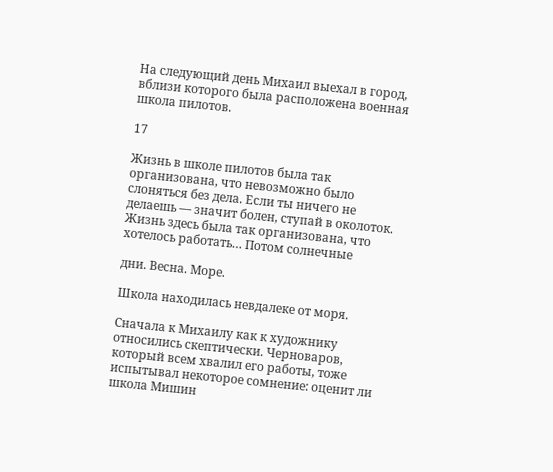На следующий день Михаил выехал в город, вблизи которого была расположена военная школа пилотов.

17

Жизнь в школе пилотов была так организована, что невозможно было слоняться без дела. Если ты ничего не делаешь — значит болен, ступай в околоток. Жизнь здесь была так организована, что хотелось работать… Потом солнечные

дни. Весна. Море.

Школа находилась невдалеке от моря.

Сначала к Михаилу как к художнику относились скептически. Черноваров, который всем хвалил его работы, тоже испытывал некоторое сомнение: оценит ли школа Мишин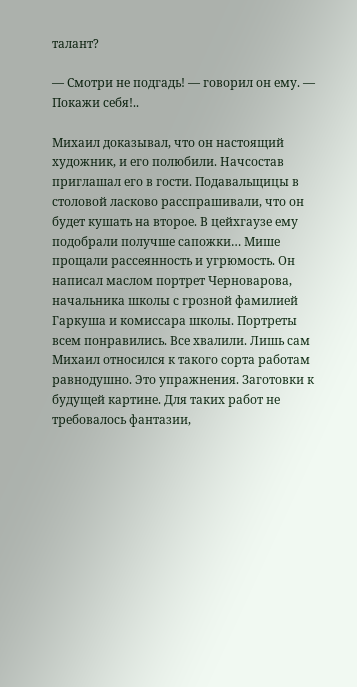талант?

— Смотри не подгадь! — говорил он ему. — Покажи себя!..

Михаил доказывал, что он настоящий художник, и его полюбили. Начсостав приглашал его в гости. Подавальщицы в столовой ласково расспрашивали, что он будет кушать на второе. В цейхгаузе ему подобрали получше сапожки… Мише прощали рассеянность и угрюмость. Он написал маслом портрет Черноварова, начальника школы с грозной фамилией Гаркуша и комиссара школы. Портреты всем понравились. Все хвалили. Лишь сам Михаил относился к такого сорта работам равнодушно. Это упражнения. Заготовки к будущей картине. Для таких работ не требовалось фантазии,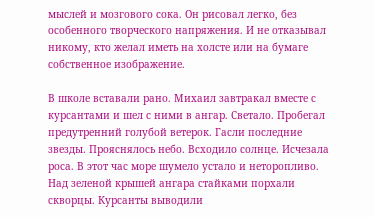мыслей и мозгового сока. Он рисовал легко, без особенного творческого напряжения. И не отказывал никому, кто желал иметь на холсте или на бумаге собственное изображение.

В школе вставали рано. Михаил завтракал вместе с курсантами и шел с ними в ангар. Светало. Пробегал предутренний голубой ветерок. Гасли последние звезды. Прояснялось небо. Всходило солнце. Исчезала роса. В этот час море шумело устало и неторопливо. Над зеленой крышей ангара стайками порхали скворцы. Курсанты выводили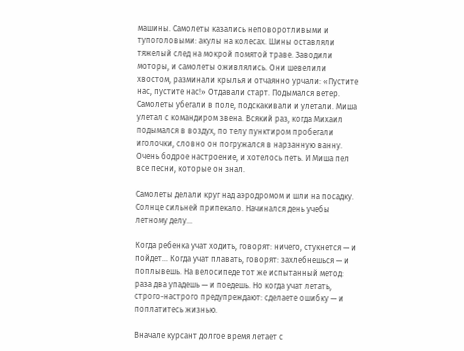машины. Самолеты казались неповоротливыми и тупоголовыми: акулы на колесах. Шины оставляли тяжелый след на мокрой помятой траве. Заводили моторы, и самолеты оживлялись. Они шевелили хвостом, разминали крылья и отчаянно урчали: «Пустите нас, пустите нас!» Отдавали старт. Подымался ветер. Самолеты убегали в поле, подскакивали и улетали. Миша улетал с командиром звена. Всякий раз, когда Михаил подымался в воздух, по телу пунктиром пробегали иголочки, словно он погружался в нарзанную ванну. Очень бодрое настроение, и хотелось петь. И Миша пел все песни, которые он знал.

Самолеты делали круг над аэродромом и шли на посадку. Солнце сильней припекало. Начинался день учебы летному делу…

Когда ребенка учат ходить, говорят: ничего, стукнется — и пойдет… Когда учат плавать, говорят: захлебнешься — и поплывешь. На велосипеде тот же испытанный метод: раза два упадешь — и поедешь. Но когда учат летать, строго-настрого предупреждают: сделаете ошибку — и поплатитесь жизнью.

Вначале курсант долгое время летает с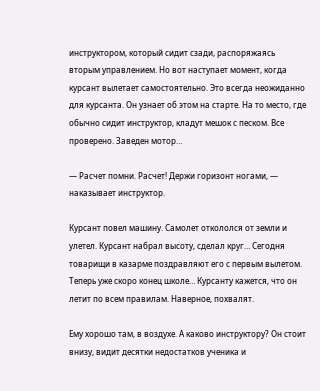инструктором, который сидит сзади, распоряжаясь вторым управлением. Но вот наступает момент, когда курсант вылетает самостоятельно. Это всегда неожиданно для курсанта. Он узнает об этом на старте. На то место, где обычно сидит инструктор, кладут мешок с песком. Все проверено. Заведен мотор…

— Расчет помни. Расчет! Держи горизонт ногами, — наказывает инструктор.

Курсант повел машину. Самолет откололся от земли и улетел. Курсант набрал высоту, сделал круг… Сегодня товарищи в казарме поздравляют его с первым вылетом. Теперь уже скоро конец школе… Курсанту кажется, что он летит по всем правилам. Наверное, похвалят.

Ему хорошо там, в воздухе. А каково инструктору? Он стоит внизу, видит десятки недостатков ученика и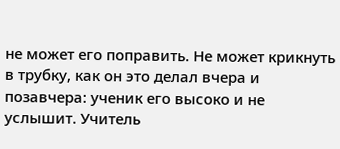не может его поправить. Не может крикнуть в трубку, как он это делал вчера и позавчера: ученик его высоко и не услышит. Учитель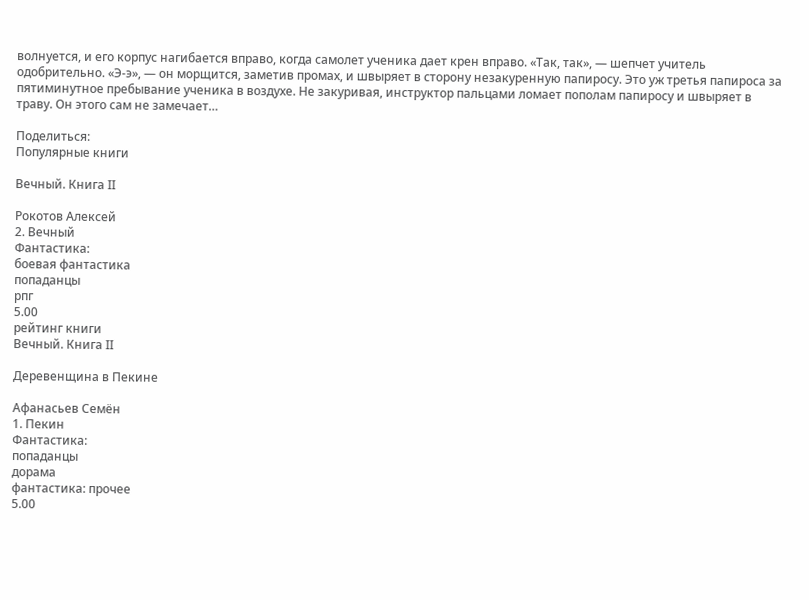волнуется, и его корпус нагибается вправо, когда самолет ученика дает крен вправо. «Так, так», — шепчет учитель одобрительно. «Э-э», — он морщится, заметив промах, и швыряет в сторону незакуренную папиросу. Это уж третья папироса за пятиминутное пребывание ученика в воздухе. Не закуривая, инструктор пальцами ломает пополам папиросу и швыряет в траву. Он этого сам не замечает…

Поделиться:
Популярные книги

Вечный. Книга II

Рокотов Алексей
2. Вечный
Фантастика:
боевая фантастика
попаданцы
рпг
5.00
рейтинг книги
Вечный. Книга II

Деревенщина в Пекине

Афанасьев Семён
1. Пекин
Фантастика:
попаданцы
дорама
фантастика: прочее
5.00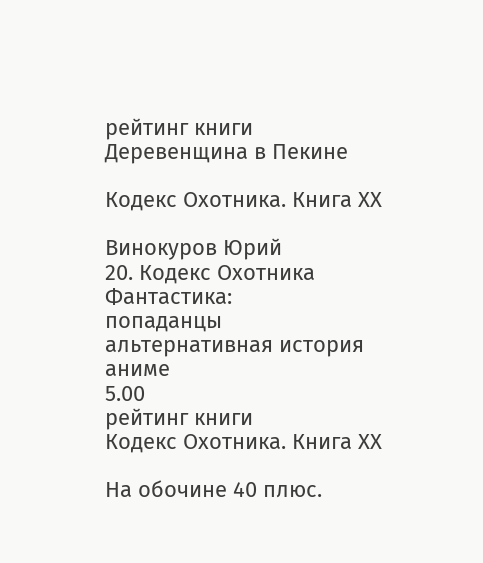рейтинг книги
Деревенщина в Пекине

Кодекс Охотника. Книга ХХ

Винокуров Юрий
20. Кодекс Охотника
Фантастика:
попаданцы
альтернативная история
аниме
5.00
рейтинг книги
Кодекс Охотника. Книга ХХ

На обочине 40 плюс.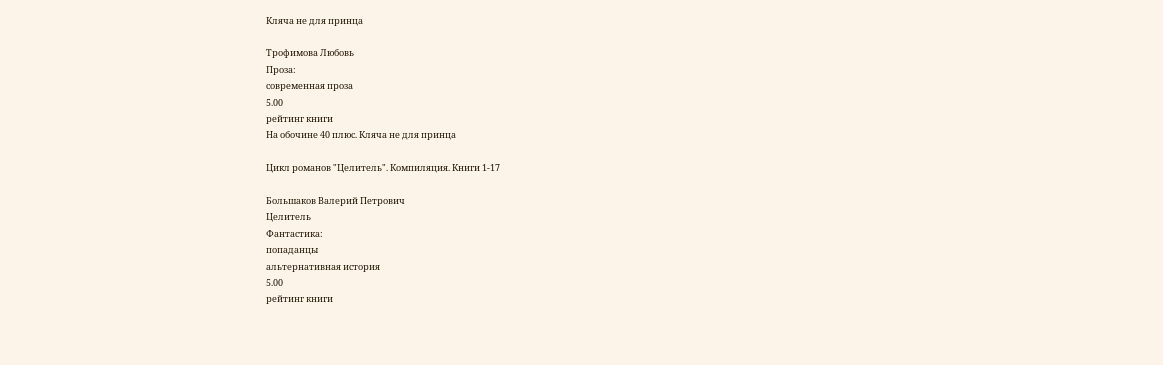Кляча не для принца

Трофимова Любовь
Проза:
современная проза
5.00
рейтинг книги
На обочине 40 плюс. Кляча не для принца

Цикл романов "Целитель". Компиляция. Книги 1-17

Большаков Валерий Петрович
Целитель
Фантастика:
попаданцы
альтернативная история
5.00
рейтинг книги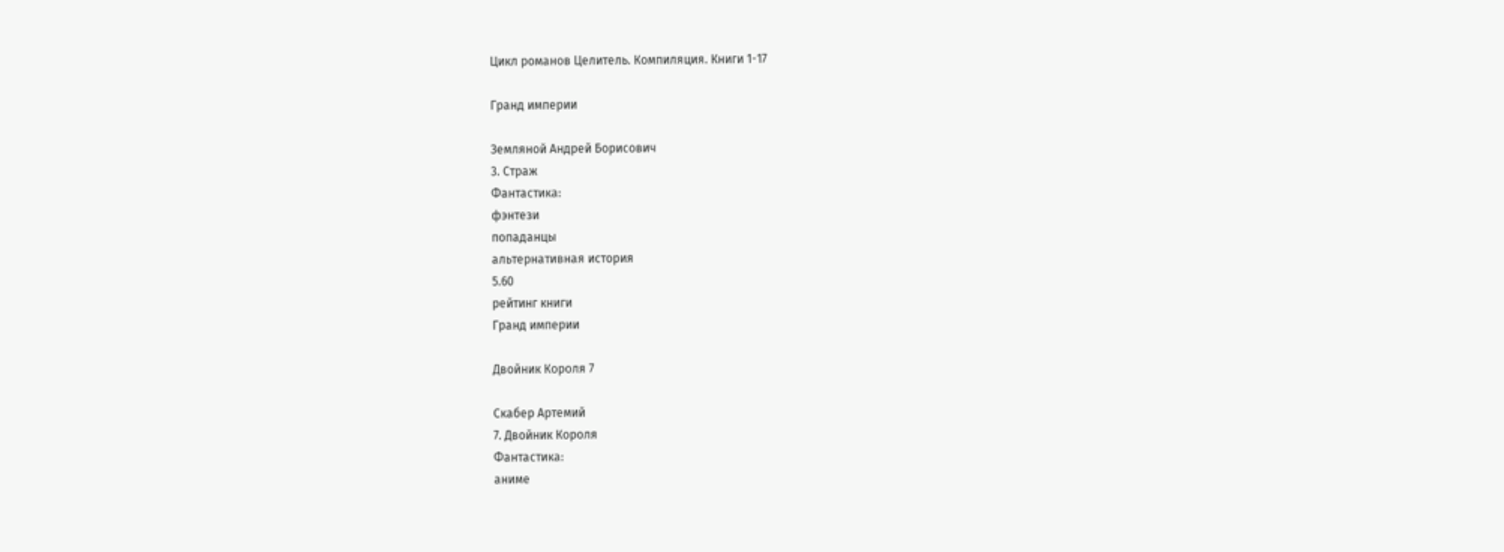Цикл романов Целитель. Компиляция. Книги 1-17

Гранд империи

Земляной Андрей Борисович
3. Страж
Фантастика:
фэнтези
попаданцы
альтернативная история
5.60
рейтинг книги
Гранд империи

Двойник Короля 7

Скабер Артемий
7. Двойник Короля
Фантастика:
аниме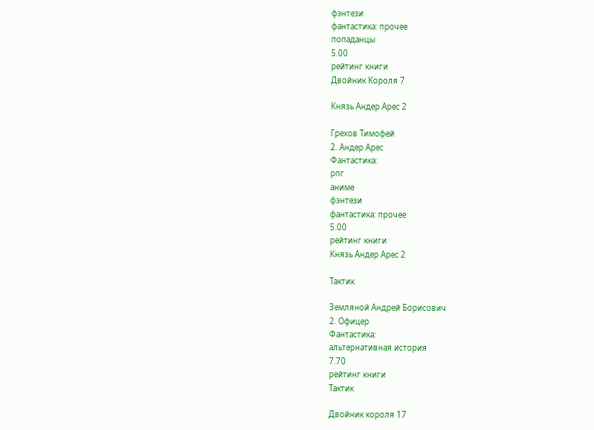фэнтези
фантастика: прочее
попаданцы
5.00
рейтинг книги
Двойник Короля 7

Князь Андер Арес 2

Грехов Тимофей
2. Андер Арес
Фантастика:
рпг
аниме
фэнтези
фантастика: прочее
5.00
рейтинг книги
Князь Андер Арес 2

Тактик

Земляной Андрей Борисович
2. Офицер
Фантастика:
альтернативная история
7.70
рейтинг книги
Тактик

Двойник короля 17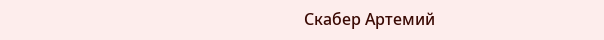Скабер Артемий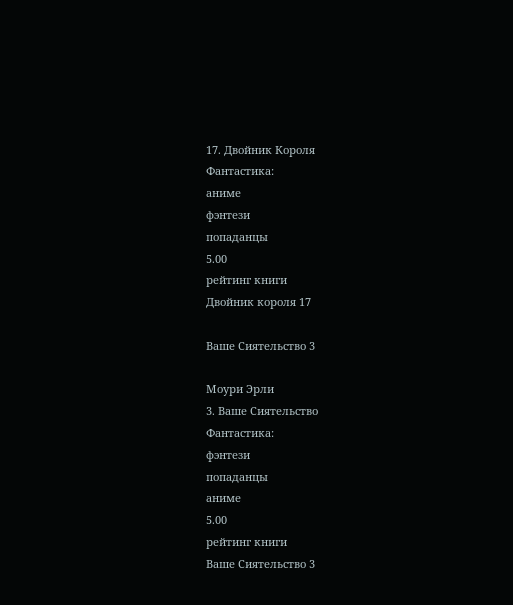17. Двойник Короля
Фантастика:
аниме
фэнтези
попаданцы
5.00
рейтинг книги
Двойник короля 17

Ваше Сиятельство 3

Моури Эрли
3. Ваше Сиятельство
Фантастика:
фэнтези
попаданцы
аниме
5.00
рейтинг книги
Ваше Сиятельство 3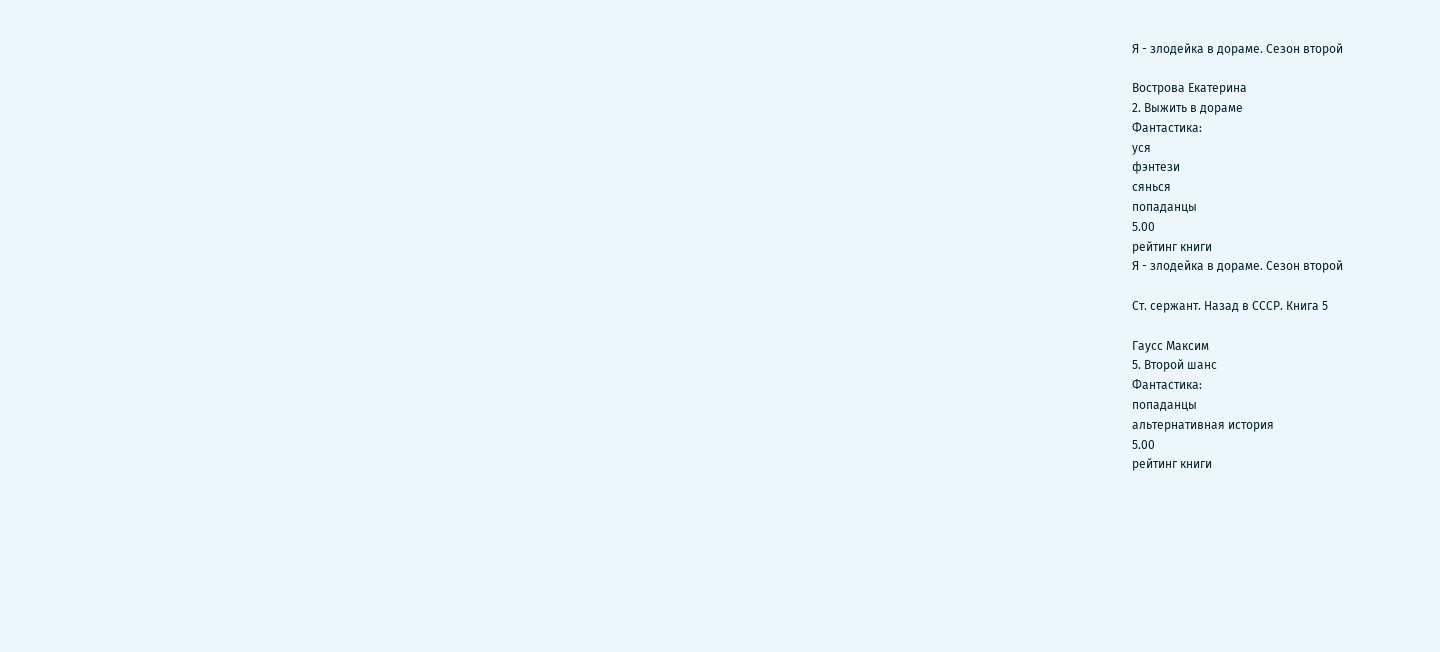Я - злодейка в дораме. Сезон второй

Вострова Екатерина
2. Выжить в дораме
Фантастика:
уся
фэнтези
сянься
попаданцы
5.00
рейтинг книги
Я - злодейка в дораме. Сезон второй

Ст. сержант. Назад в СССР. Книга 5

Гаусс Максим
5. Второй шанс
Фантастика:
попаданцы
альтернативная история
5.00
рейтинг книги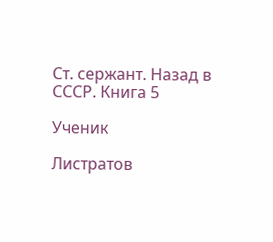Ст. сержант. Назад в СССР. Книга 5

Ученик

Листратов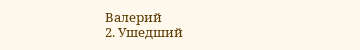Валерий
2. Ушедший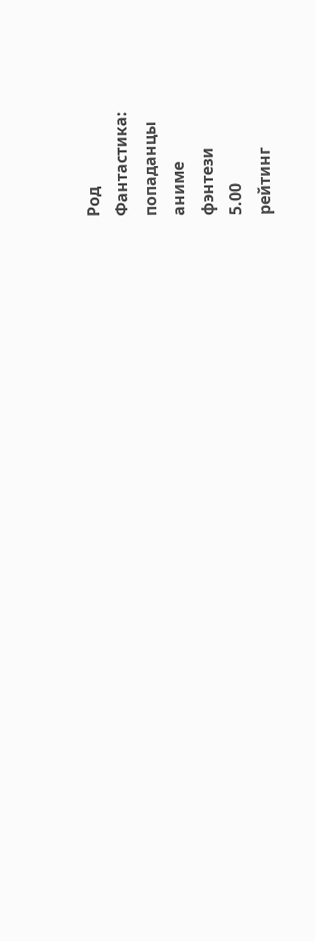Род
Фантастика:
попаданцы
аниме
фэнтези
5.00
рейтинг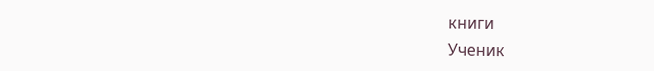книги
Ученик